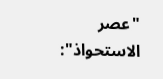"عصر الاستحواذ":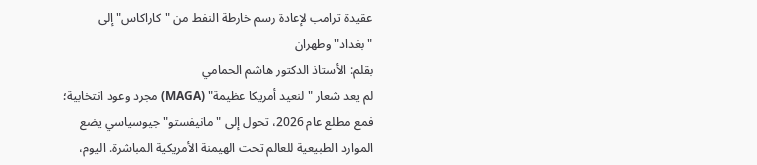عقيدة ترامب لإعادة رسم خارطة النفط من "كاراكاس" إلى "بغداد" وطهران
بقلم: الأستاذ الدكتور هاشم الحمامي
لم يعد شعار "لنعيد أمريكا عظيمة" (MAGA) مجرد وعود انتخابية؛ فمع مطلع عام 2026، تحول إلى "مانيفستو" جيوسياسي يضع الموارد الطبيعية للعالم تحت الهيمنة الأمريكية المباشرة. اليوم،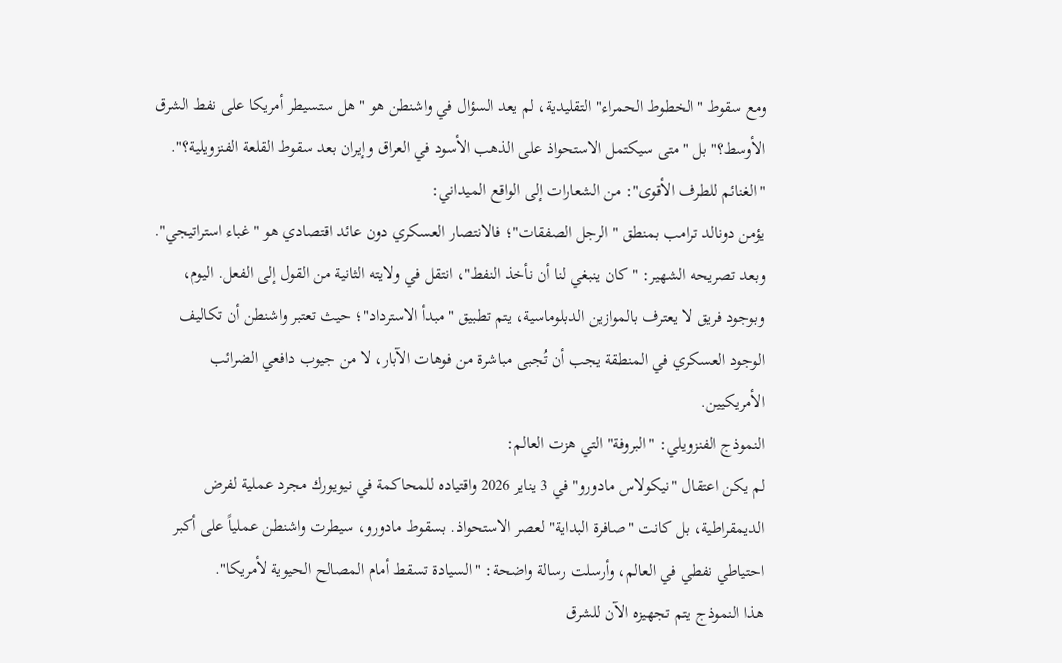ومع سقوط "الخطوط الحمراء" التقليدية، لم يعد السؤال في واشنطن هو "هل ستسيطر أمريكا على نفط الشرق الأوسط؟" بل "متى سيكتمل الاستحواذ على الذهب الأسود في العراق وإيران بعد سقوط القلعة الفنزويلية؟".
"الغنائم للطرف الأقوى": من الشعارات إلى الواقع الميداني:
يؤمن دونالد ترامب بمنطق "الرجل الصفقات"؛ فالانتصار العسكري دون عائد اقتصادي هو "غباء استراتيجي". وبعد تصريحه الشهير: "كان ينبغي لنا أن نأخذ النفط"، انتقل في ولايته الثانية من القول إلى الفعل. اليوم، وبوجود فريق لا يعترف بالموازين الدبلوماسية، يتم تطبيق "مبدأ الاسترداد"؛ حيث تعتبر واشنطن أن تكاليف الوجود العسكري في المنطقة يجب أن تُجبى مباشرة من فوهات الآبار، لا من جيوب دافعي الضرائب الأمريكيين.
النموذج الفنزويلي: "البروفة" التي هزت العالم:
لم يكن اعتقال "نيكولاس مادورو" في 3 يناير 2026 واقتياده للمحاكمة في نيويورك مجرد عملية لفرض الديمقراطية، بل كانت "صافرة البداية" لعصر الاستحواذ. بسقوط مادورو، سيطرت واشنطن عملياً على أكبر احتياطي نفطي في العالم، وأرسلت رسالة واضحة: "السيادة تسقط أمام المصالح الحيوية لأمريكا".
هذا النموذج يتم تجهيزه الآن للشرق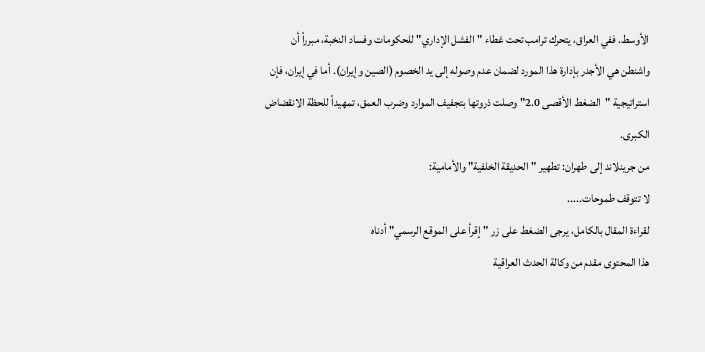الأوسط. ففي العراق، يتحرك ترامب تحت غطاء "الفشل الإداري" للحكومات وفساد النخبة، مبرراً أن واشنطن هي الأجدر بإدارة هذا المورد لضمان عدم وصوله إلى يد الخصوم (الصين وإيران). أما في إيران، فإن استراتيجية "الضغط الأقصى 2.0" وصلت ذروتها بتجفيف الموارد وضرب العمق، تمهيداً للحظة الانقضاض الكبرى.
من جرينلاند إلى طهران: تطهير "الحديقة الخلفية" والأمامية:
لا تتوقف طموحات.....
لقراءة المقال بالكامل، يرجى الضغط على زر "إقرأ على الموقع الرسمي" أدناه
هذا المحتوى مقدم من وكالة الحدث العراقية